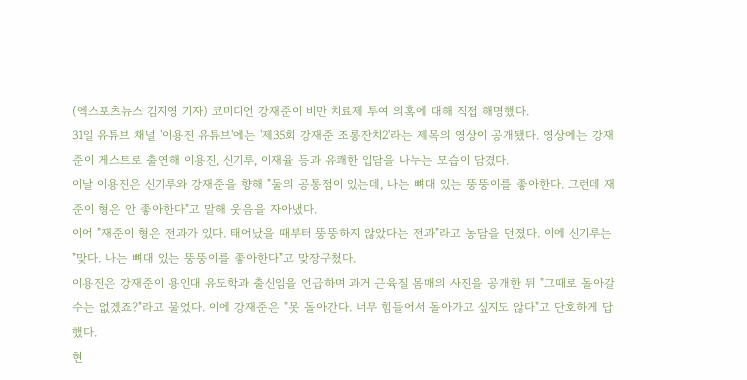(엑스포츠뉴스 김지영 기자) 코미디언 강재준이 비만 치료제 투여 의혹에 대해 직접 해명했다.
31일 유튜브 채널 '이용진 유튜브'에는 '제35회 강재준 조롱잔치2'라는 제목의 영상이 공개됐다. 영상에는 강재준이 게스트로 출연해 이용진, 신기루, 이재율 등과 유쾌한 입담을 나누는 모습이 담겼다.
이날 이용진은 신기루와 강재준을 향해 "둘의 공통점이 있는데, 나는 뼈대 있는 뚱뚱이를 좋아한다. 그런데 재준이 형은 안 좋아한다"고 말해 웃음을 자아냈다.
이어 "재준이 형은 전과가 있다. 태어났을 때부터 뚱뚱하지 않았다는 전과"라고 농담을 던졌다. 이에 신기루는 "맞다. 나는 뼈대 있는 뚱뚱이를 좋아한다"고 맞장구쳤다.
이용진은 강재준이 용인대 유도학과 출신임을 언급하며 과거 근육질 몸매의 사진을 공개한 뒤 "그때로 돌아갈 수는 없겠죠?"라고 물었다. 이에 강재준은 "못 돌아간다. 너무 힘들어서 돌아가고 싶지도 않다"고 단호하게 답했다.
현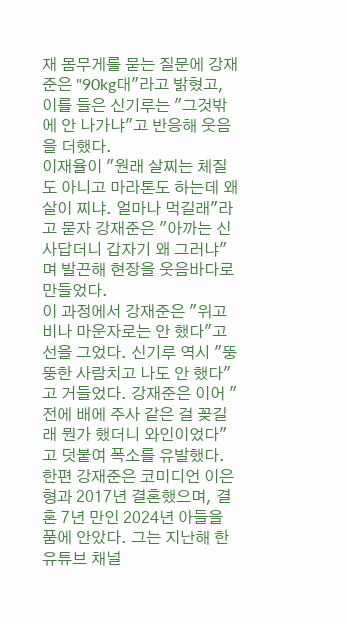재 몸무게를 묻는 질문에 강재준은 "90kg대"라고 밝혔고, 이를 들은 신기루는 "그것밖에 안 나가냐"고 반응해 웃음을 더했다.
이재율이 "원래 살찌는 체질도 아니고 마라톤도 하는데 왜 살이 찌냐. 얼마나 먹길래"라고 묻자 강재준은 "아까는 신사답더니 갑자기 왜 그러냐"며 발끈해 현장을 웃음바다로 만들었다.
이 과정에서 강재준은 "위고비나 마운자로는 안 했다"고 선을 그었다. 신기루 역시 "뚱뚱한 사람치고 나도 안 했다"고 거들었다. 강재준은 이어 "전에 배에 주사 같은 걸 꽂길래 뭔가 했더니 와인이었다"고 덧붙여 폭소를 유발했다.
한편 강재준은 코미디언 이은형과 2017년 결혼했으며, 결혼 7년 만인 2024년 아들을 품에 안았다. 그는 지난해 한 유튜브 채널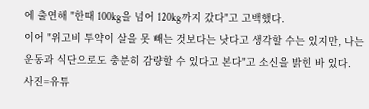에 출연해 "한때 100kg을 넘어 120kg까지 갔다"고 고백했다.
이어 "위고비 투약이 살을 못 빼는 것보다는 낫다고 생각할 수는 있지만, 나는 운동과 식단으로도 충분히 감량할 수 있다고 본다"고 소신을 밝힌 바 있다.
사진=유튜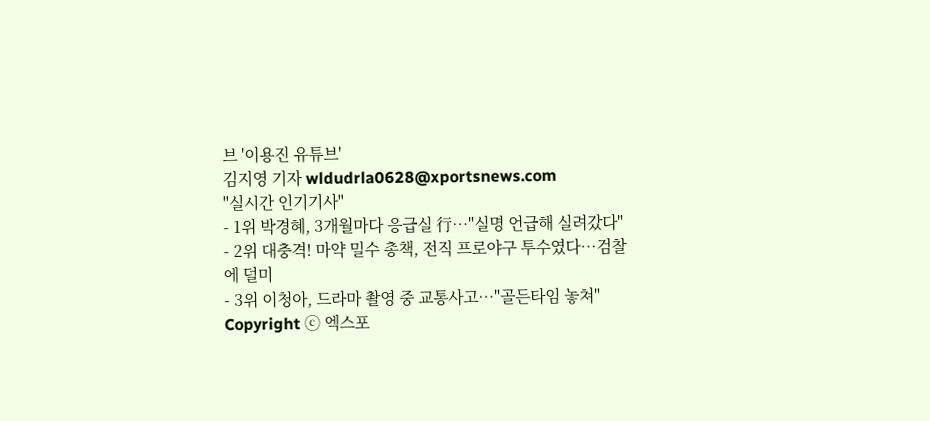브 '이용진 유튜브'
김지영 기자 wldudrla0628@xportsnews.com
"실시간 인기기사"
- 1위 박경혜, 3개월마다 응급실 行…"실명 언급해 실려갔다"
- 2위 대충격! 마약 밀수 총책, 전직 프로야구 투수였다…검찰에 덜미
- 3위 이청아, 드라마 촬영 중 교통사고…"골든타임 놓쳐"
Copyright ⓒ 엑스포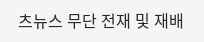츠뉴스 무단 전재 및 재배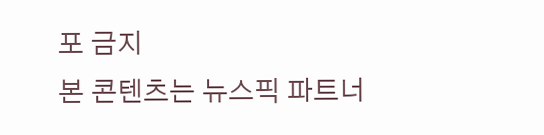포 금지
본 콘텐츠는 뉴스픽 파트너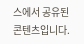스에서 공유된 콘텐츠입니다.